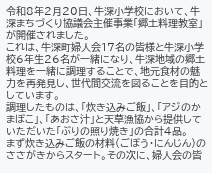令和8年2月20日、牛深小学校において、牛深まちづくり協議会主催事業「郷土料理教室」が開催されました。
これは、牛深町婦人会17名の皆様と牛深小学校6年生26名が一緒になり、牛深地域の郷土料理を一緒に調理することで、地元食材の魅力を再発見し、世代間交流を図ることを目的としています。
調理したものは、「炊き込みご飯」、「アジのかまぼこ」、「あおさ汁」と天草漁協から提供していただいた「ぶりの照り焼き」の合計4品。
まず炊き込みご飯の材料(ごぼう・にんじん)のささがきからスタート。その次に、婦人会の皆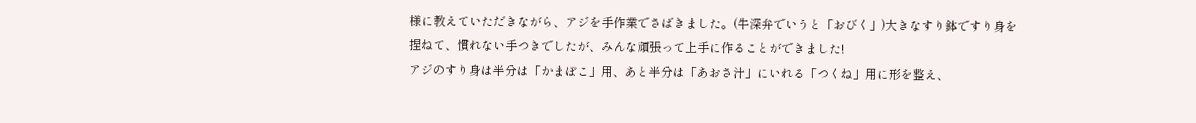様に教えていただきながら、アジを手作業でさばきました。(牛深弁でいうと「おびく」)大きなすり鉢ですり身を捏ねて、慣れない手つきでしたが、みんな頑張って上手に作ることができました!
アジのすり身は半分は「かまぼこ」用、あと半分は「あおさ汁」にいれる「つくね」用に形を整え、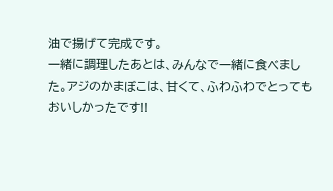油で揚げて完成です。
一緒に調理したあとは、みんなで一緒に食べました。アジのかまぼこは、甘くて、ふわふわでとってもおいしかったです!!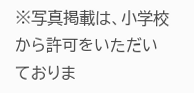※写真掲載は、小学校から許可をいただいておりま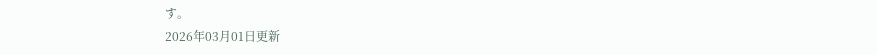す。
2026年03月01日更新